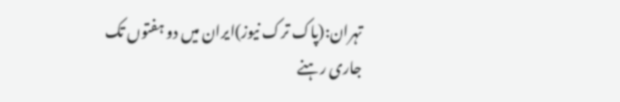تہران:(پاک ترک نیوز)ایران میں دو ہفتوں تک جاری رہنے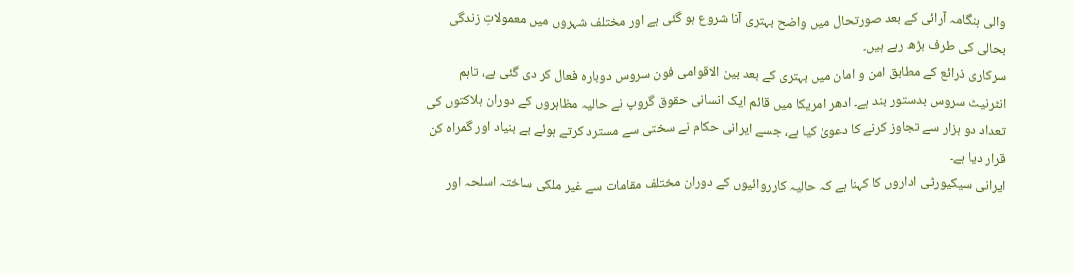والی ہنگامہ آرائی کے بعد صورتحال میں واضح بہتری آنا شروع ہو گئی ہے اور مختلف شہروں میں معمولاتِ زندگی بحالی کی طرف بڑھ رہے ہیں۔
سرکاری ذرائع کے مطابق امن و امان میں بہتری کے بعد بین الاقوامی فون سروس دوبارہ فعال کر دی گئی ہے، تاہم انٹرنیٹ سروس بدستور بند ہے۔ ادھر امریکا میں قائم ایک انسانی حقوق گروپ نے حالیہ مظاہروں کے دوران ہلاکتوں کی تعداد دو ہزار سے تجاوز کرنے کا دعویٰ کیا ہے، جسے ایرانی حکام نے سختی سے مسترد کرتے ہوئے بے بنیاد اور گمراہ کن قرار دیا ہے۔
ایرانی سیکیورٹی اداروں کا کہنا ہے کہ حالیہ کارروائیوں کے دوران مختلف مقامات سے غیر ملکی ساختہ اسلحہ اور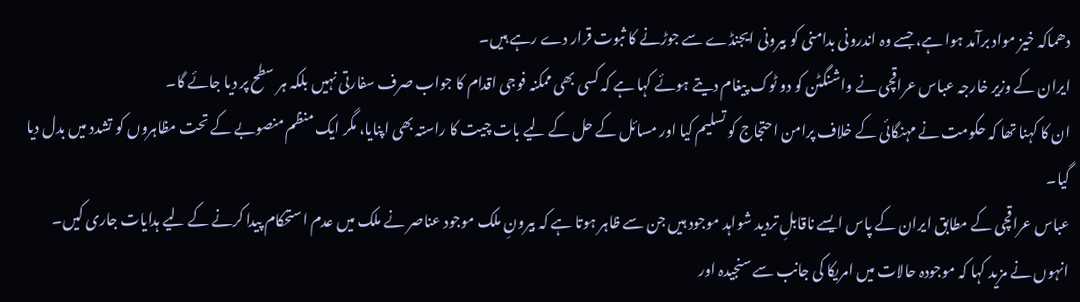دھماکہ خیز مواد برآمد ہوا ہے، جسے وہ اندرونی بدامنی کو بیرونی ایجنڈے سے جوڑنے کا ثبوت قرار دے رہے ہیں۔
ایران کے وزیر خارجہ عباس عراقچی نے واشنگٹن کو دو ٹوک پیغام دیتے ہوئے کہا ہے کہ کسی بھی ممکنہ فوجی اقدام کا جواب صرف سفارتی نہیں بلکہ ہر سطح پر دیا جائے گا۔
ان کا کہنا تھا کہ حکومت نے مہنگائی کے خلاف پرامن احتجاج کو تسلیم کیا اور مسائل کے حل کے لیے بات چیت کا راستہ بھی اپنایا، مگر ایک منظم منصوبے کے تحت مظاہروں کو تشدد میں بدل دیا گیا۔
عباس عراقچی کے مطابق ایران کے پاس ایسے ناقابلِ تردید شواہد موجود ہیں جن سے ظاہر ہوتا ہے کہ بیرونِ ملک موجود عناصر نے ملک میں عدم استحکام پیدا کرنے کے لیے ہدایات جاری کیں۔
انہوں نے مزید کہا کہ موجودہ حالات میں امریکا کی جانب سے سنجیدہ اور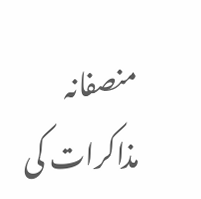منصفانہ مذاکرات کی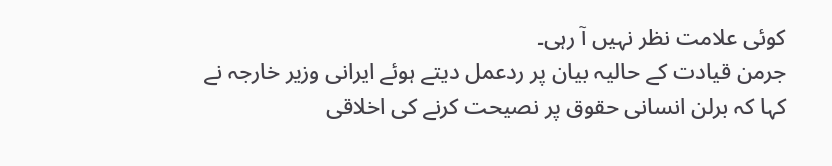کوئی علامت نظر نہیں آ رہی۔
جرمن قیادت کے حالیہ بیان پر ردعمل دیتے ہوئے ایرانی وزیر خارجہ نے کہا کہ برلن انسانی حقوق پر نصیحت کرنے کی اخلاقی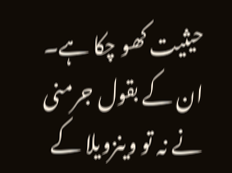حیثیت کھو چکا ہے۔
ان کے بقول جرمنی نے نہ تو وینزویلا کے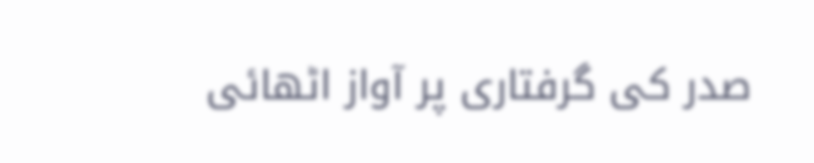صدر کی گرفتاری پر آواز اٹھائی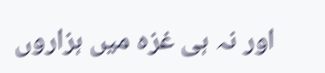اور نہ ہی غزہ میں ہزاروں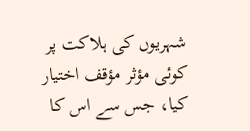شہریوں کی ہلاکت پر کوئی مؤثر مؤقف اختیار کیا، جس سے اس کا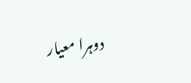دوہرا معیار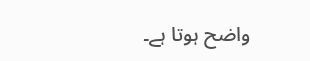واضح ہوتا ہے۔